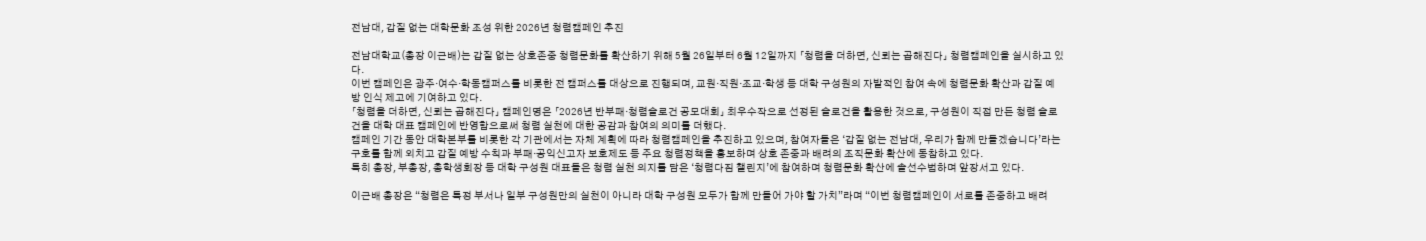전남대, 갑질 없는 대학문화 조성 위한 2026년 청렴캠페인 추진

전남대학교(총장 이근배)는 갑질 없는 상호존중 청렴문화를 확산하기 위해 5월 26일부터 6월 12일까지 「청렴을 더하면, 신뢰는 곱해진다」 청렴캠페인을 실시하고 있다.
이번 캠페인은 광주·여수·학동캠퍼스를 비롯한 전 캠퍼스를 대상으로 진행되며, 교원·직원·조교·학생 등 대학 구성원의 자발적인 참여 속에 청렴문화 확산과 갑질 예방 인식 제고에 기여하고 있다.
「청렴을 더하면, 신뢰는 곱해진다」 캠페인명은 「2026년 반부패·청렴슬로건 공모대회」 최우수작으로 선정된 슬로건을 활용한 것으로, 구성원이 직접 만든 청렴 슬로건을 대학 대표 캠페인에 반영함으로써 청렴 실천에 대한 공감과 참여의 의미를 더했다.
캠페인 기간 동안 대학본부를 비롯한 각 기관에서는 자체 계획에 따라 청렴캠페인을 추진하고 있으며, 참여자들은 ‘갑질 없는 전남대, 우리가 함께 만들겠습니다’라는 구호를 함께 외치고 갑질 예방 수칙과 부패·공익신고자 보호제도 등 주요 청렴정책을 홍보하며 상호 존중과 배려의 조직문화 확산에 동참하고 있다.
특히 총장, 부총장, 총학생회장 등 대학 구성원 대표들은 청렴 실천 의지를 담은 ‘청렴다짐 챌린지’에 참여하며 청렴문화 확산에 솔선수범하며 앞장서고 있다.

이근배 총장은 “청렴은 특정 부서나 일부 구성원만의 실천이 아니라 대학 구성원 모두가 함께 만들어 가야 할 가치”라며 “이번 청렴캠페인이 서로를 존중하고 배려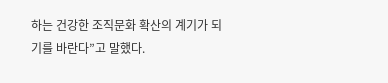하는 건강한 조직문화 확산의 계기가 되기를 바란다”고 말했다.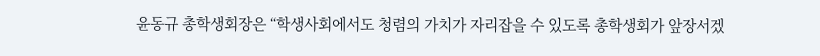윤동규 총학생회장은 “학생사회에서도 청렴의 가치가 자리잡을 수 있도록 총학생회가 앞장서겠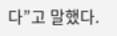다”고 말했다.